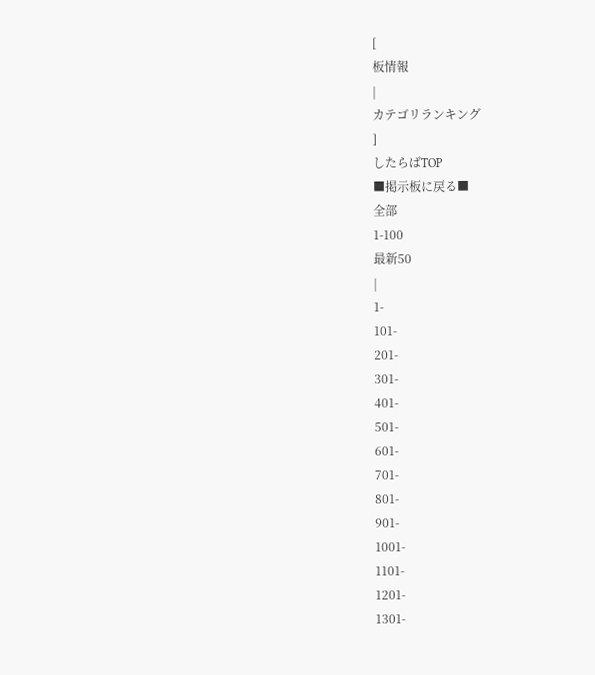[
板情報
|
カテゴリランキング
]
したらばTOP
■掲示板に戻る■
全部
1-100
最新50
|
1-
101-
201-
301-
401-
501-
601-
701-
801-
901-
1001-
1101-
1201-
1301-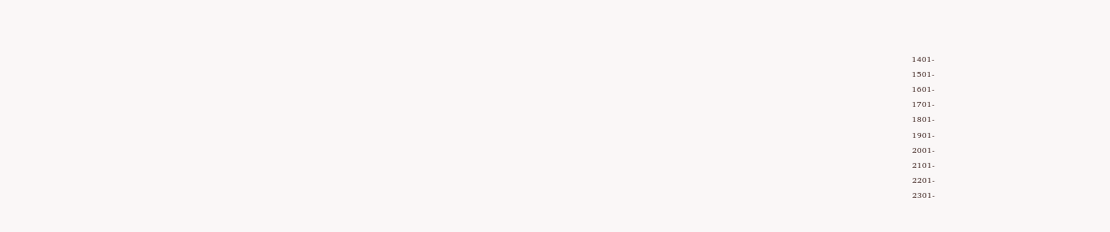1401-
1501-
1601-
1701-
1801-
1901-
2001-
2101-
2201-
2301-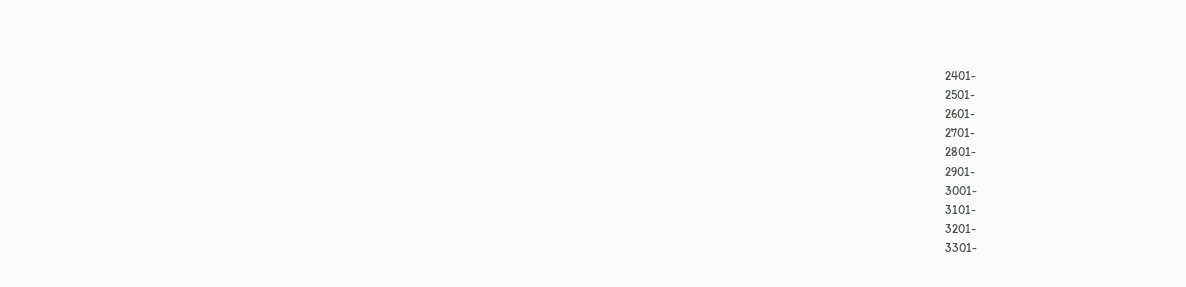2401-
2501-
2601-
2701-
2801-
2901-
3001-
3101-
3201-
3301-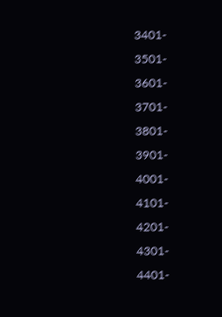3401-
3501-
3601-
3701-
3801-
3901-
4001-
4101-
4201-
4301-
4401-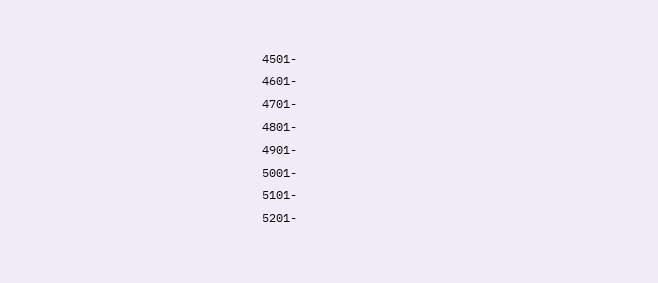4501-
4601-
4701-
4801-
4901-
5001-
5101-
5201-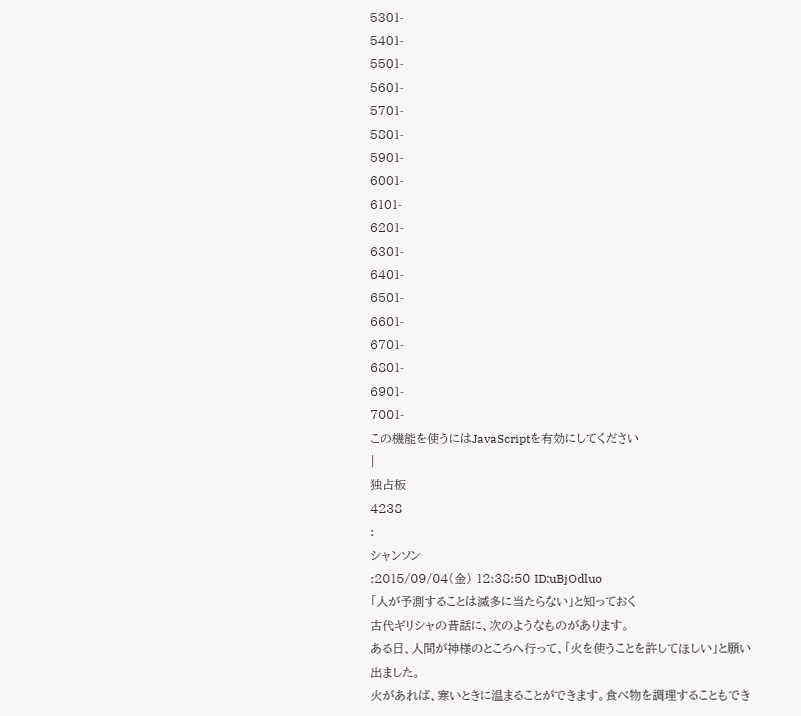5301-
5401-
5501-
5601-
5701-
5801-
5901-
6001-
6101-
6201-
6301-
6401-
6501-
6601-
6701-
6801-
6901-
7001-
この機能を使うにはJavaScriptを有効にしてください
|
独占板
4238
:
シャンソン
:2015/09/04(金) 12:38:50 ID:uBjOdluo
「人が予測することは滅多に当たらない」と知っておく
古代ギリシャの昔話に、次のようなものがあります。
ある日、人間が神様のところへ行って、「火を使うことを許してほしい」と願い出ました。
火があれば、寒いときに温まることができます。食べ物を調理することもでき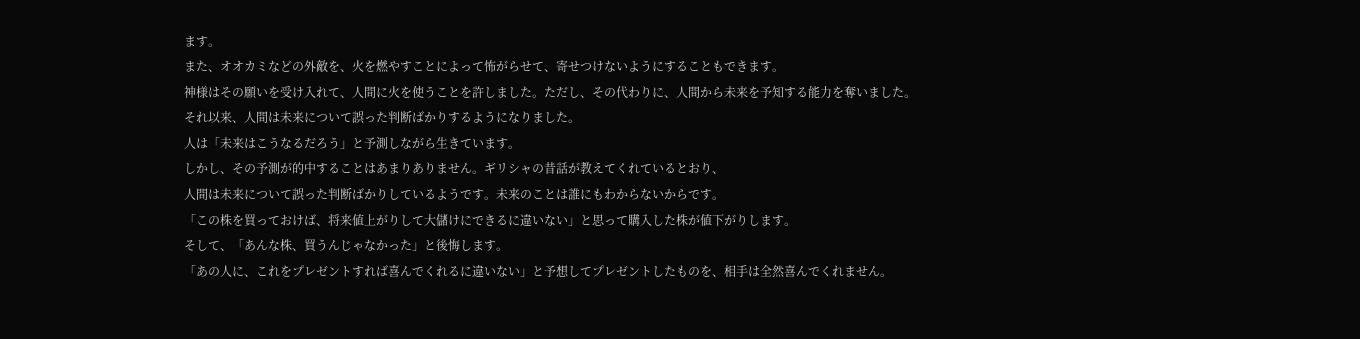ます。
また、オオカミなどの外敵を、火を燃やすことによって怖がらせて、寄せつけないようにすることもできます。
神様はその願いを受け入れて、人間に火を使うことを許しました。ただし、その代わりに、人間から未来を予知する能力を奪いました。
それ以来、人間は未来について誤った判断ばかりするようになりました。
人は「未来はこうなるだろう」と予測しながら生きています。
しかし、その予測が的中することはあまりありません。ギリシャの昔話が教えてくれているとおり、
人間は未来について誤った判断ばかりしているようです。未来のことは誰にもわからないからです。
「この株を買っておけば、将来値上がりして大儲けにできるに違いない」と思って購入した株が値下がりします。
そして、「あんな株、買うんじゃなかった」と後悔します。
「あの人に、これをプレゼントすれば喜んでくれるに違いない」と予想してプレゼントしたものを、相手は全然喜んでくれません。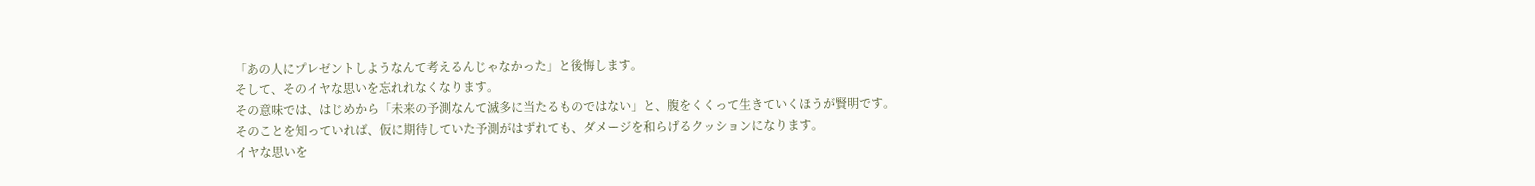「あの人にプレゼントしようなんて考えるんじゃなかった」と後悔します。
そして、そのイヤな思いを忘れれなくなります。
その意味では、はじめから「未来の予測なんて滅多に当たるものではない」と、腹をくくって生きていくほうが賢明です。
そのことを知っていれば、仮に期待していた予測がはずれても、ダメージを和らげるクッションになります。
イヤな思いを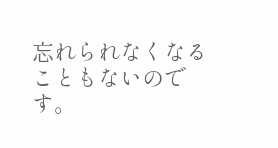忘れられなくなることもないのです。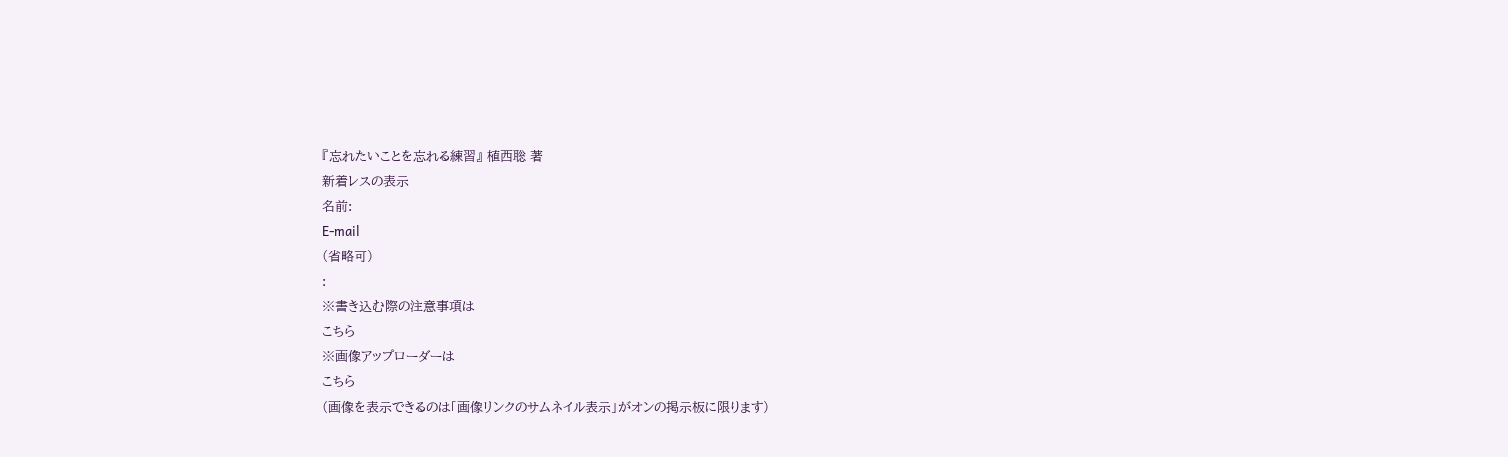『忘れたいことを忘れる練習』 植西聡 著
新着レスの表示
名前:
E-mail
(省略可)
:
※書き込む際の注意事項は
こちら
※画像アップローダーは
こちら
(画像を表示できるのは「画像リンクのサムネイル表示」がオンの掲示板に限ります)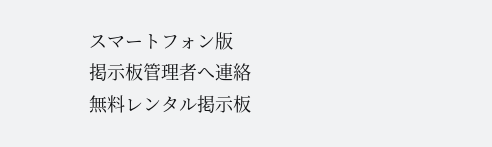スマートフォン版
掲示板管理者へ連絡
無料レンタル掲示板